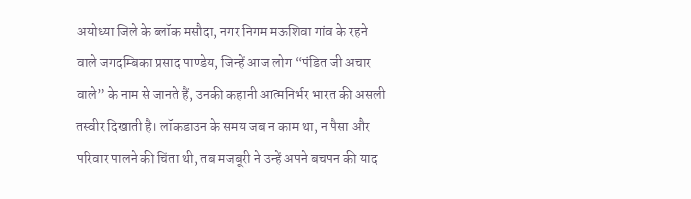अयोध्या जिले के ब्लॉक मसौदा, नगर निगम मऊशिवा गांव के रहने वाले जगदम्बिका प्रसाद पाण्डेय, जिन्हें आज लोग “पंडित जी अचार वाले” के नाम से जानते हैं, उनकी कहानी आत्मनिर्भर भारत की असली तस्वीर दिखाती है। लॉकडाउन के समय जब न काम था, न पैसा और परिवार पालने की चिंता थी, तब मजबूरी ने उन्हें अपने बचपन की याद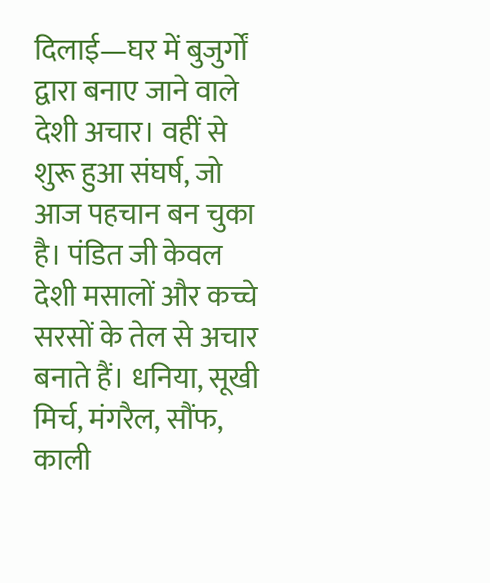दिलाई—घर में बुजुर्गों द्वारा बनाए जाने वाले देशी अचार। वहीं से शुरू हुआ संघर्ष, जो आज पहचान बन चुका है। पंडित जी केवल देशी मसालों और कच्चे सरसों के तेल से अचार बनाते हैं। धनिया, सूखी मिर्च, मंगरैल, सौंफ, काली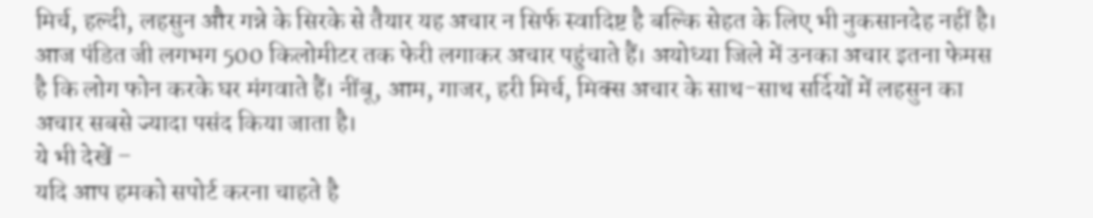मिर्च, हल्दी, लहसुन और गन्ने के सिरके से तैयार यह अचार न सिर्फ स्वादिष्ट है बल्कि सेहत के लिए भी नुकसानदेह नहीं है। आज पंडित जी लगभग 500 किलोमीटर तक फेरी लगाकर अचार पहुंचाते हैं। अयोध्या जिले में उनका अचार इतना फेमस है कि लोग फोन करके घर मंगवाते हैं। नींबू, आम, गाजर, हरी मिर्च, मिक्स अचार के साथ-साथ सर्दियों में लहसुन का अचार सबसे ज्यादा पसंद किया जाता है।
ये भी देखें –
यदि आप हमको सपोर्ट करना चाहते है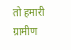तो हमारी ग्रामीण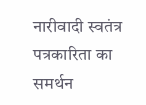नारीवादी स्वतंत्र पत्रकारिता का समर्थन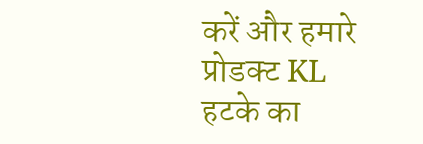करें और हमारे प्रोडक्ट KL हटके का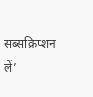सब्सक्रिप्शन लें’